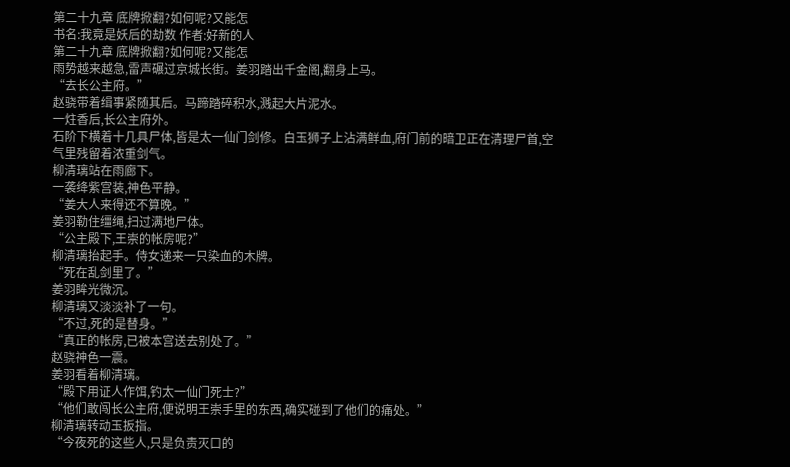第二十九章 底牌掀翻?如何呢?又能怎
书名:我竟是妖后的劫数 作者:好新的人
第二十九章 底牌掀翻?如何呢?又能怎
雨势越来越急,雷声碾过京城长街。姜羽踏出千金阁,翻身上马。
“去长公主府。”
赵骁带着缉事紧随其后。马蹄踏碎积水,溅起大片泥水。
一炷香后,长公主府外。
石阶下横着十几具尸体,皆是太一仙门剑修。白玉狮子上沾满鲜血,府门前的暗卫正在清理尸首,空气里残留着浓重剑气。
柳清璃站在雨廊下。
一袭绛紫宫装,神色平静。
“姜大人来得还不算晚。”
姜羽勒住缰绳,扫过满地尸体。
“公主殿下,王崇的帐房呢?”
柳清璃抬起手。侍女递来一只染血的木牌。
“死在乱剑里了。”
姜羽眸光微沉。
柳清璃又淡淡补了一句。
“不过,死的是替身。”
“真正的帐房,已被本宫送去别处了。”
赵骁神色一震。
姜羽看着柳清璃。
“殿下用证人作饵,钓太一仙门死士?”
“他们敢闯长公主府,便说明王崇手里的东西,确实碰到了他们的痛处。”
柳清璃转动玉扳指。
“今夜死的这些人,只是负责灭口的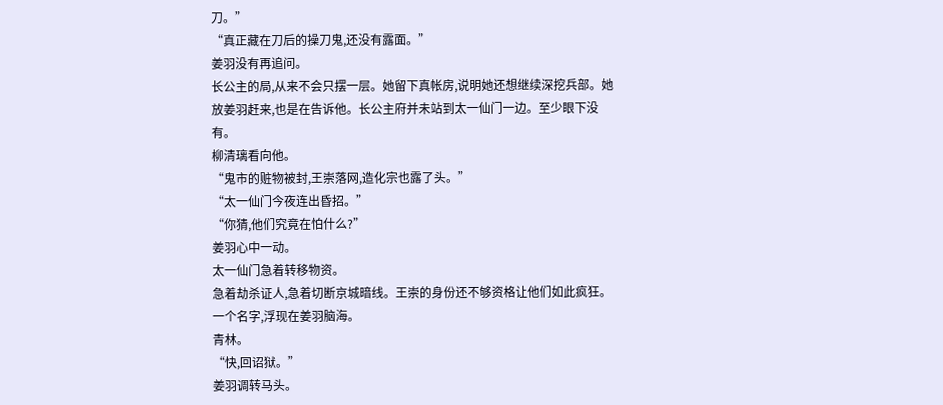刀。”
“真正藏在刀后的操刀鬼,还没有露面。”
姜羽没有再追问。
长公主的局,从来不会只摆一层。她留下真帐房,说明她还想继续深挖兵部。她放姜羽赶来,也是在告诉他。长公主府并未站到太一仙门一边。至少眼下没有。
柳清璃看向他。
“鬼市的赃物被封,王崇落网,造化宗也露了头。”
“太一仙门今夜连出昏招。”
“你猜,他们究竟在怕什么?”
姜羽心中一动。
太一仙门急着转移物资。
急着劫杀证人,急着切断京城暗线。王崇的身份还不够资格让他们如此疯狂。
一个名字,浮现在姜羽脑海。
青林。
“快,回诏狱。”
姜羽调转马头。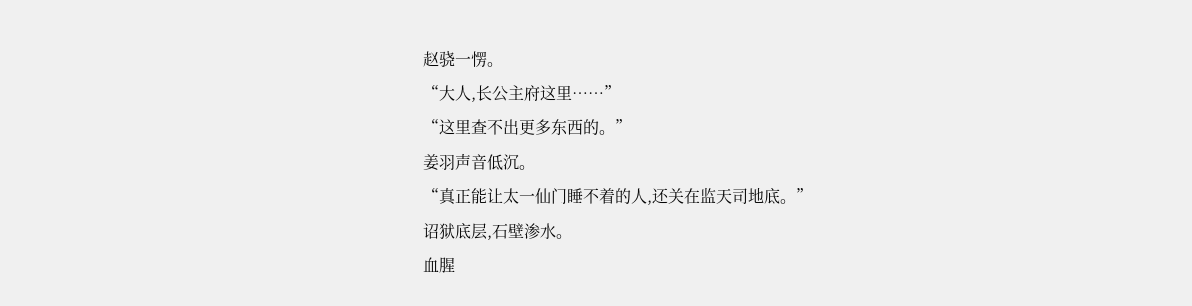赵骁一愣。
“大人,长公主府这里……”
“这里查不出更多东西的。”
姜羽声音低沉。
“真正能让太一仙门睡不着的人,还关在监天司地底。”
诏狱底层,石壁渗水。
血腥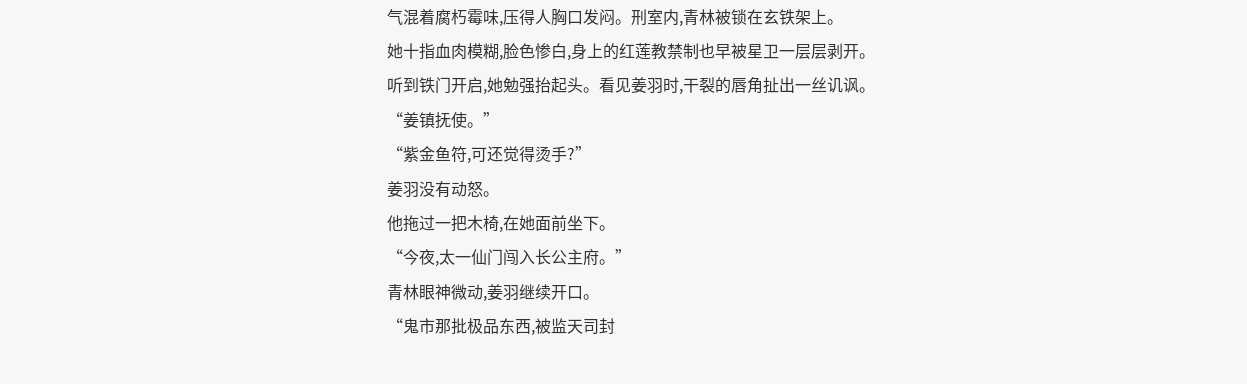气混着腐朽霉味,压得人胸口发闷。刑室内,青林被锁在玄铁架上。
她十指血肉模糊,脸色惨白,身上的红莲教禁制也早被星卫一层层剥开。
听到铁门开启,她勉强抬起头。看见姜羽时,干裂的唇角扯出一丝讥讽。
“姜镇抚使。”
“紫金鱼符,可还觉得烫手?”
姜羽没有动怒。
他拖过一把木椅,在她面前坐下。
“今夜,太一仙门闯入长公主府。”
青林眼神微动,姜羽继续开口。
“鬼市那批极品东西,被监天司封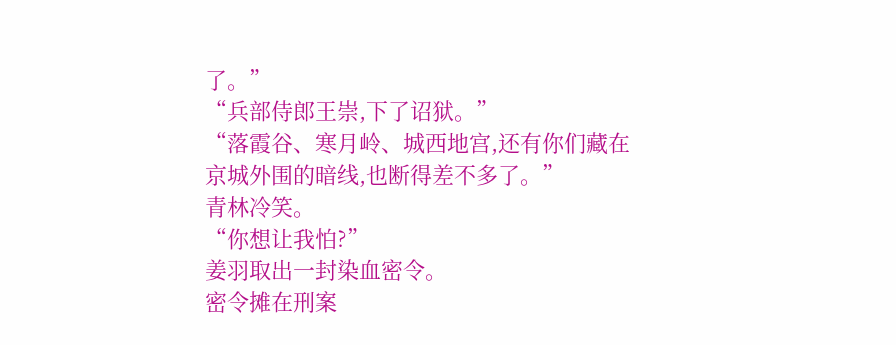了。”
“兵部侍郎王崇,下了诏狱。”
“落霞谷、寒月岭、城西地宫,还有你们藏在京城外围的暗线,也断得差不多了。”
青林冷笑。
“你想让我怕?”
姜羽取出一封染血密令。
密令摊在刑案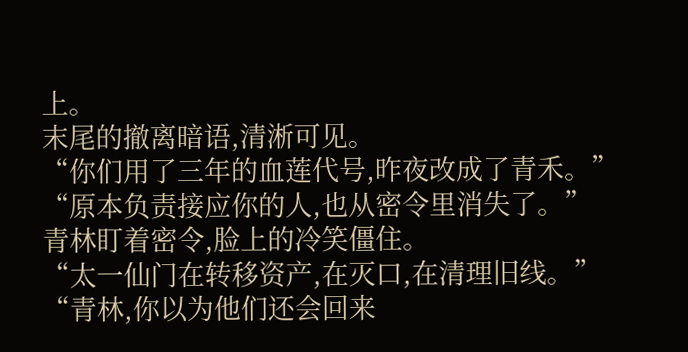上。
末尾的撤离暗语,清淅可见。
“你们用了三年的血莲代号,昨夜改成了青禾。”
“原本负责接应你的人,也从密令里消失了。”
青林盯着密令,脸上的冷笑僵住。
“太一仙门在转移资产,在灭口,在清理旧线。”
“青林,你以为他们还会回来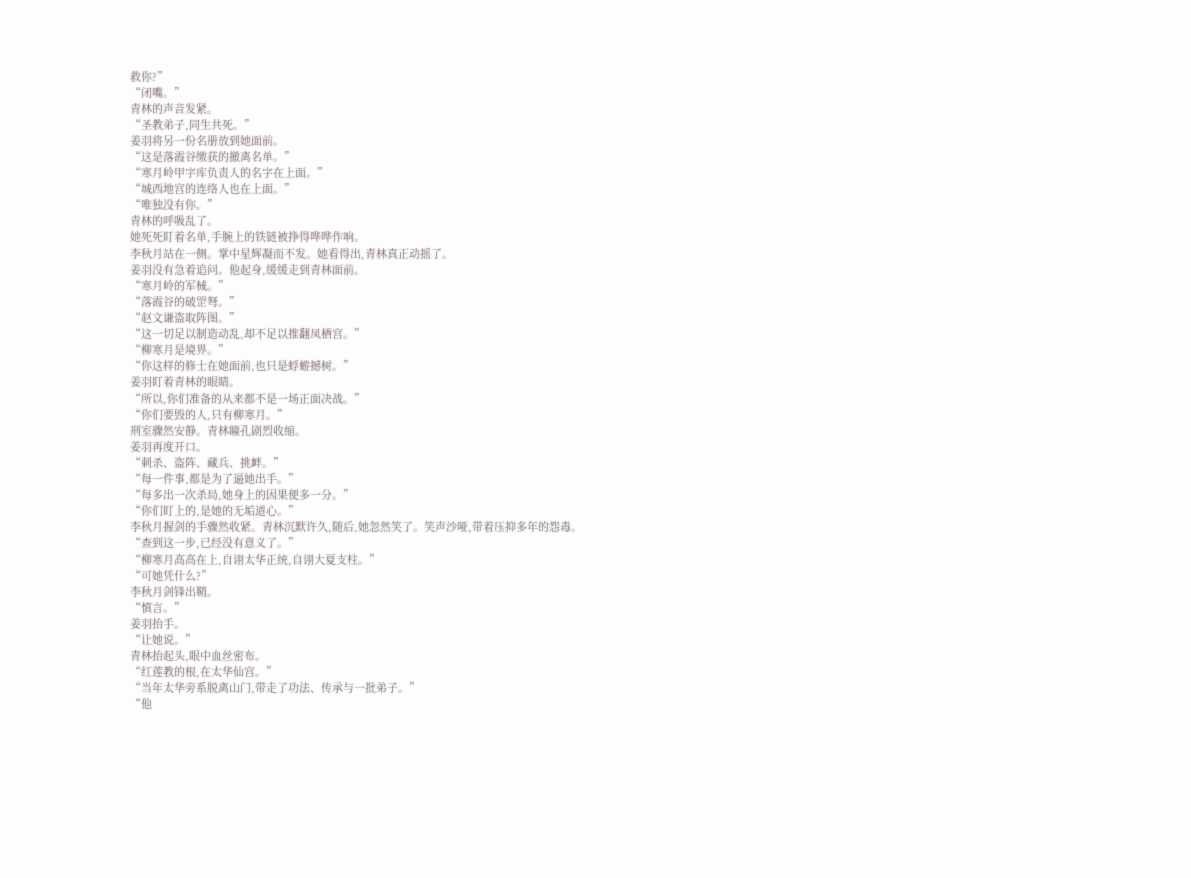救你?”
“闭嘴。”
青林的声音发紧。
“圣教弟子,同生共死。”
姜羽将另一份名册放到她面前。
“这是落霞谷缴获的撤离名单。”
“寒月岭甲字库负责人的名字在上面。”
“城西地宫的连络人也在上面。”
“唯独没有你。”
青林的呼吸乱了。
她死死盯着名单,手腕上的铁链被挣得哗哗作响。
李秋月站在一侧。掌中星辉凝而不发。她看得出,青林真正动摇了。
姜羽没有急着追问。他起身,缓缓走到青林面前。
“寒月岭的军械。”
“落霞谷的破罡弩。”
“赵文谦盗取阵图。”
“这一切足以制造动乱,却不足以推翻凤栖宫。”
“柳寒月是境界。”
“你这样的修士在她面前,也只是蜉蝣撼树。”
姜羽盯着青林的眼睛。
“所以,你们准备的从来都不是一场正面决战。”
“你们要毁的人,只有柳寒月。”
刑室骤然安静。青林瞳孔剧烈收缩。
姜羽再度开口。
“刺杀、盗阵、藏兵、挑衅。”
“每一件事,都是为了逼她出手。”
“每多出一次杀局,她身上的因果便多一分。”
“你们盯上的,是她的无垢道心。”
李秋月握剑的手骤然收紧。青林沉默许久,随后,她忽然笑了。笑声沙哑,带着压抑多年的怨毒。
“查到这一步,已经没有意义了。”
“柳寒月高高在上,自诩太华正统,自诩大夏支柱。”
“可她凭什么?”
李秋月剑锋出鞘。
“慎言。”
姜羽抬手。
“让她说。”
青林抬起头,眼中血丝密布。
“红莲教的根,在太华仙宫。”
“当年太华旁系脱离山门,带走了功法、传承与一批弟子。”
“他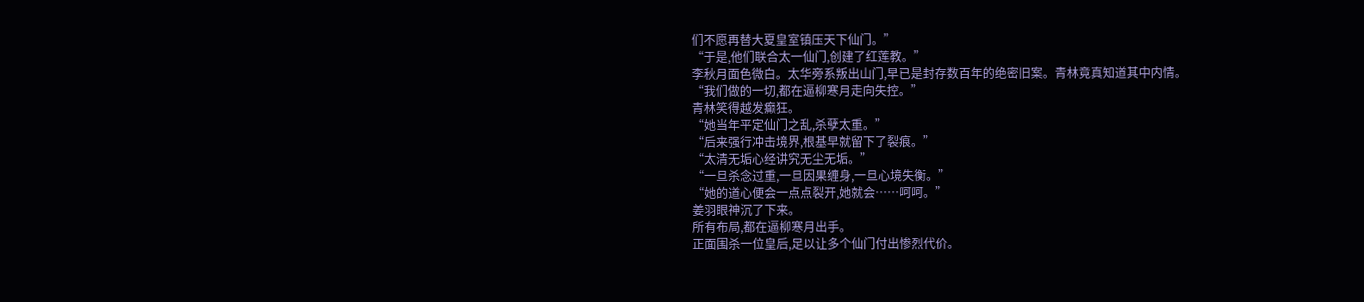们不愿再替大夏皇室镇压天下仙门。”
“于是,他们联合太一仙门,创建了红莲教。”
李秋月面色微白。太华旁系叛出山门,早已是封存数百年的绝密旧案。青林竟真知道其中内情。
“我们做的一切,都在逼柳寒月走向失控。”
青林笑得越发癫狂。
“她当年平定仙门之乱,杀孽太重。”
“后来强行冲击境界,根基早就留下了裂痕。”
“太清无垢心经讲究无尘无垢。”
“一旦杀念过重,一旦因果缠身,一旦心境失衡。”
“她的道心便会一点点裂开,她就会……呵呵。”
姜羽眼神沉了下来。
所有布局,都在逼柳寒月出手。
正面围杀一位皇后,足以让多个仙门付出惨烈代价。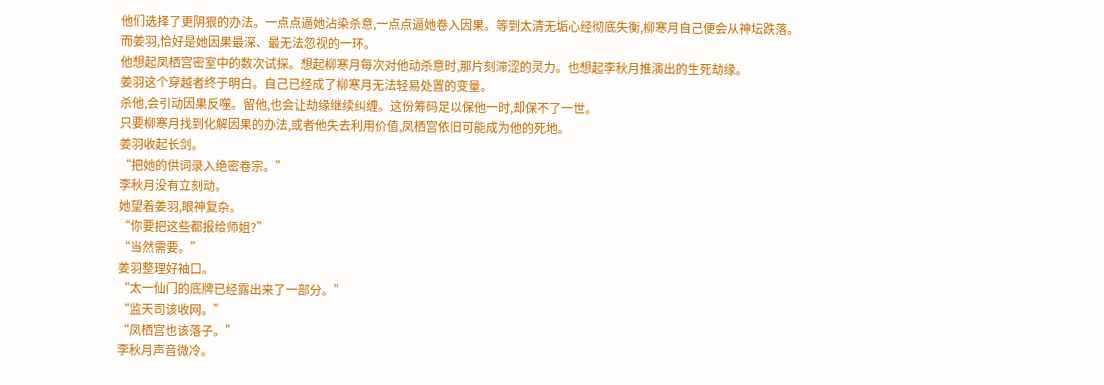他们选择了更阴狠的办法。一点点逼她沾染杀意,一点点逼她卷入因果。等到太清无垢心经彻底失衡,柳寒月自己便会从神坛跌落。
而姜羽,恰好是她因果最深、最无法忽视的一环。
他想起凤栖宫密室中的数次试探。想起柳寒月每次对他动杀意时,那片刻滞涩的灵力。也想起李秋月推演出的生死劫缘。
姜羽这个穿越者终于明白。自己已经成了柳寒月无法轻易处置的变量。
杀他,会引动因果反噬。留他,也会让劫缘继续纠缠。这份筹码足以保他一时,却保不了一世。
只要柳寒月找到化解因果的办法,或者他失去利用价值,凤栖宫依旧可能成为他的死地。
姜羽收起长剑。
“把她的供词录入绝密卷宗。”
李秋月没有立刻动。
她望着姜羽,眼神复杂。
“你要把这些都报给师姐?”
“当然需要。”
姜羽整理好袖口。
“太一仙门的底牌已经露出来了一部分。”
“监天司该收网。”
“凤栖宫也该落子。”
李秋月声音微冷。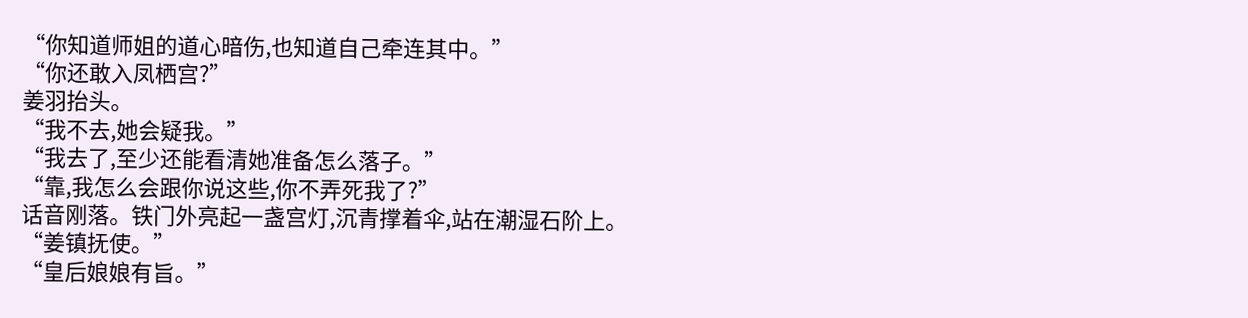“你知道师姐的道心暗伤,也知道自己牵连其中。”
“你还敢入凤栖宫?”
姜羽抬头。
“我不去,她会疑我。”
“我去了,至少还能看清她准备怎么落子。”
“靠,我怎么会跟你说这些,你不弄死我了?”
话音刚落。铁门外亮起一盏宫灯,沉青撑着伞,站在潮湿石阶上。
“姜镇抚使。”
“皇后娘娘有旨。”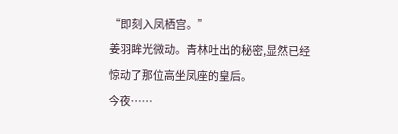“即刻入凤栖宫。”
姜羽眸光微动。青林吐出的秘密,显然已经惊动了那位高坐凤座的皇后。
今夜……